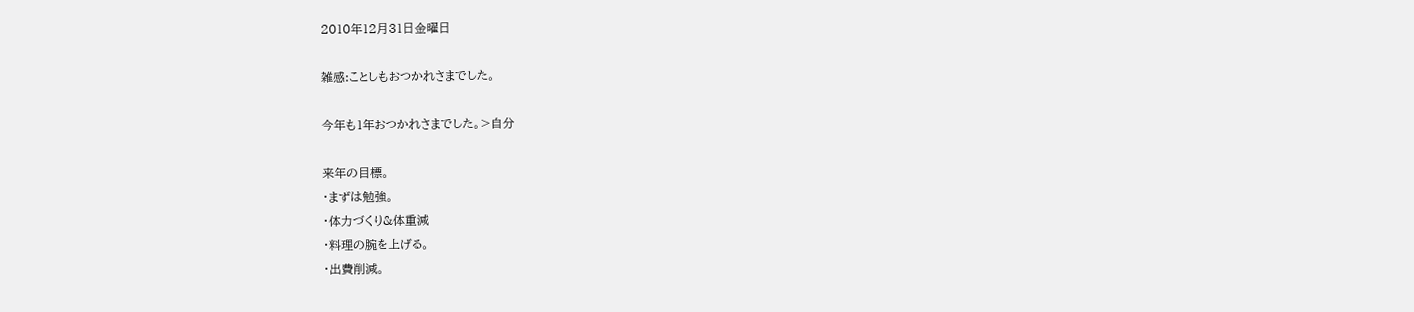2010年12月31日金曜日

雑感:ことしもおつかれさまでした。

今年も1年おつかれさまでした。>自分

来年の目標。
・まずは勉強。
・体力づくり&体重減
・料理の腕を上げる。
・出費削減。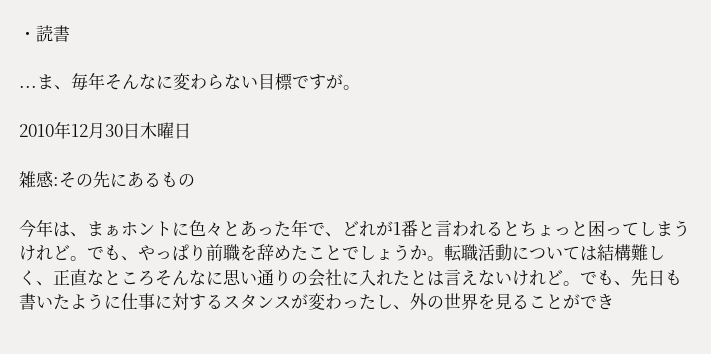・読書

...ま、毎年そんなに変わらない目標ですが。

2010年12月30日木曜日

雑感:その先にあるもの

今年は、まぁホントに色々とあった年で、どれが1番と言われるとちょっと困ってしまうけれど。でも、やっぱり前職を辞めたことでしょうか。転職活動については結構難しく、正直なところそんなに思い通りの会社に入れたとは言えないけれど。でも、先日も書いたように仕事に対するスタンスが変わったし、外の世界を見ることができ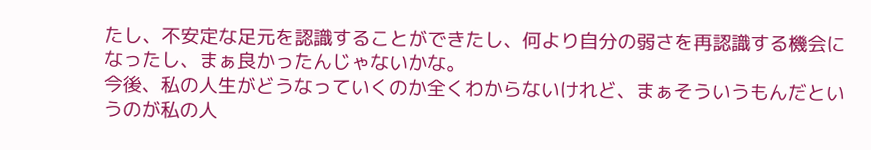たし、不安定な足元を認識することができたし、何より自分の弱さを再認識する機会になったし、まぁ良かったんじゃないかな。
今後、私の人生がどうなっていくのか全くわからないけれど、まぁそういうもんだというのが私の人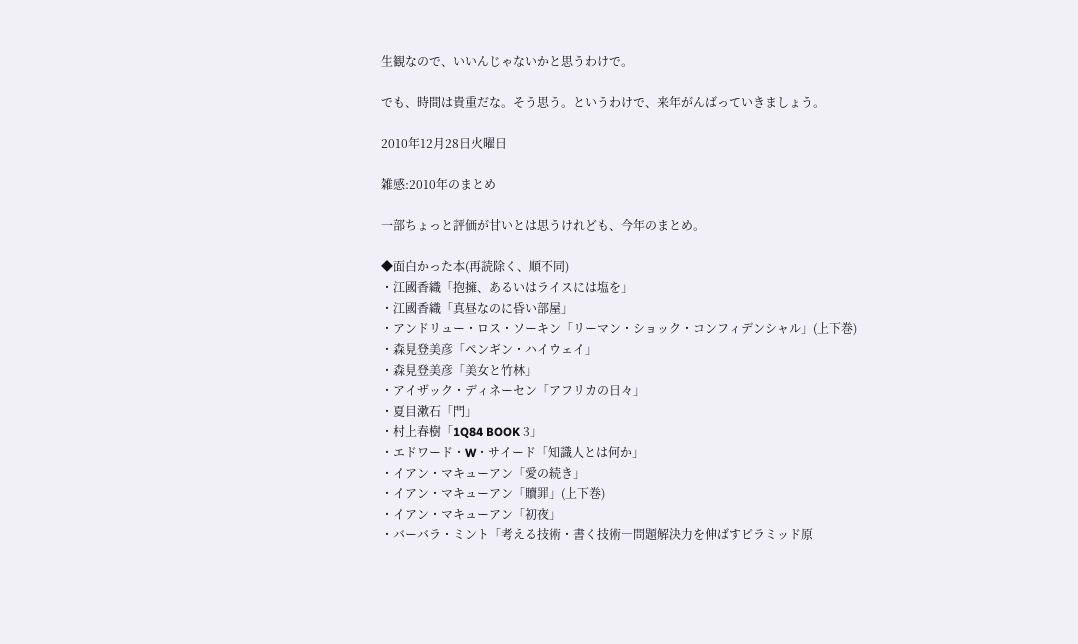生観なので、いいんじゃないかと思うわけで。

でも、時間は貴重だな。そう思う。というわけで、来年がんばっていきましょう。

2010年12月28日火曜日

雑感:2010年のまとめ

一部ちょっと評価が甘いとは思うけれども、今年のまとめ。

◆面白かった本(再読除く、順不同)
・江國香織「抱擁、あるいはライスには塩を」
・江國香織「真昼なのに昏い部屋」
・アンドリュー・ロス・ソーキン「リーマン・ショック・コンフィデンシャル」(上下巻)
・森見登美彦「ペンギン・ハイウェイ」
・森見登美彦「美女と竹林」
・アイザック・ディネーセン「アフリカの日々」
・夏目漱石「門」
・村上春樹「1Q84 BOOK 3」
・エドワード・W・サイード「知識人とは何か」
・イアン・マキューアン「愛の続き」
・イアン・マキューアン「贖罪」(上下巻)
・イアン・マキューアン「初夜」
・バーバラ・ミント「考える技術・書く技術―問題解決力を伸ばすピラミッド原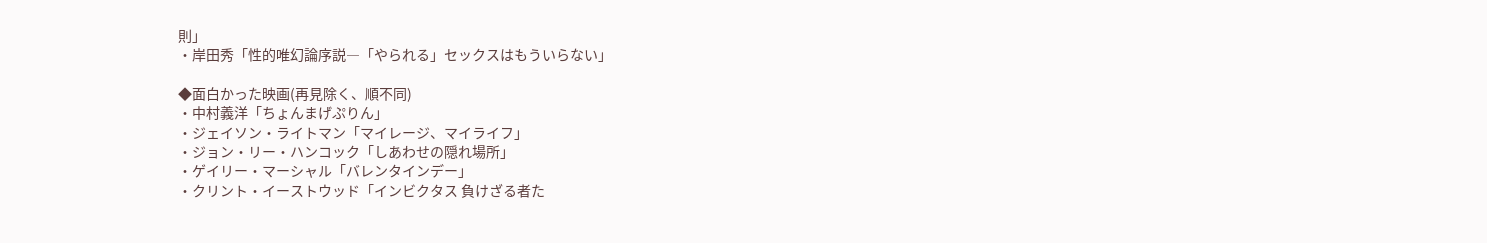則」
・岸田秀「性的唯幻論序説―「やられる」セックスはもういらない」

◆面白かった映画(再見除く、順不同)
・中村義洋「ちょんまげぷりん」
・ジェイソン・ライトマン「マイレージ、マイライフ」
・ジョン・リー・ハンコック「しあわせの隠れ場所」
・ゲイリー・マーシャル「バレンタインデー」
・クリント・イーストウッド「インビクタス 負けざる者た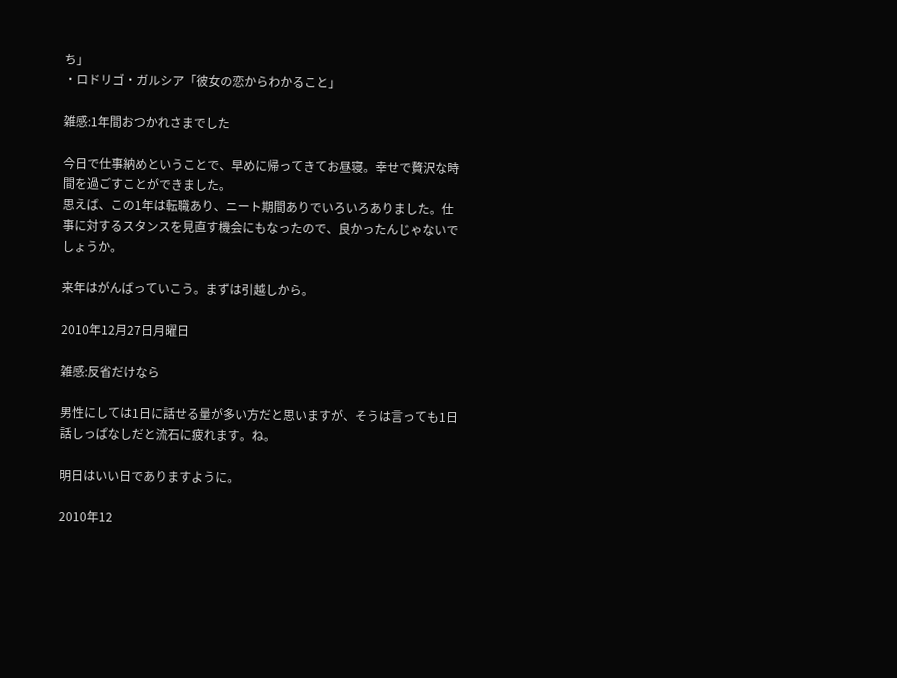ち」
・ロドリゴ・ガルシア「彼女の恋からわかること」

雑感:1年間おつかれさまでした

今日で仕事納めということで、早めに帰ってきてお昼寝。幸せで贅沢な時間を過ごすことができました。
思えば、この1年は転職あり、ニート期間ありでいろいろありました。仕事に対するスタンスを見直す機会にもなったので、良かったんじゃないでしょうか。

来年はがんばっていこう。まずは引越しから。

2010年12月27日月曜日

雑感:反省だけなら

男性にしては1日に話せる量が多い方だと思いますが、そうは言っても1日話しっぱなしだと流石に疲れます。ね。

明日はいい日でありますように。

2010年12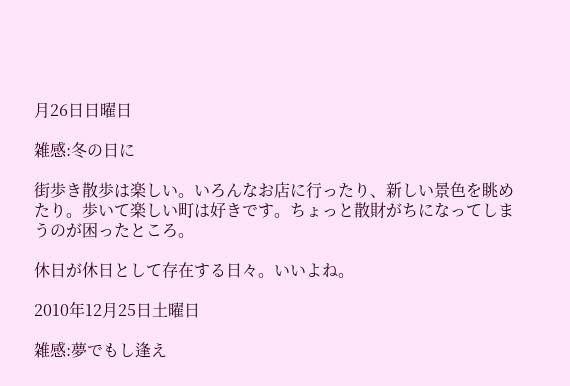月26日日曜日

雑感:冬の日に

街歩き散歩は楽しい。いろんなお店に行ったり、新しい景色を眺めたり。歩いて楽しい町は好きです。ちょっと散財がちになってしまうのが困ったところ。

休日が休日として存在する日々。いいよね。

2010年12月25日土曜日

雑感:夢でもし逢え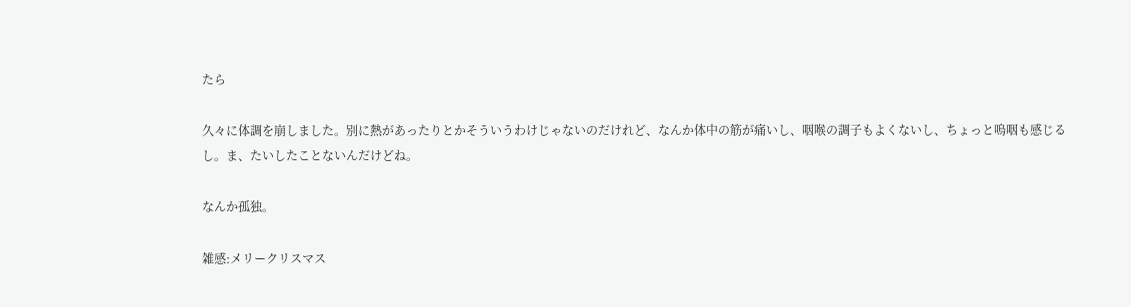たら

久々に体調を崩しました。別に熱があったりとかそういうわけじゃないのだけれど、なんか体中の筋が痛いし、咽喉の調子もよくないし、ちょっと嗚咽も感じるし。ま、たいしたことないんだけどね。

なんか孤独。

雑感:メリークリスマス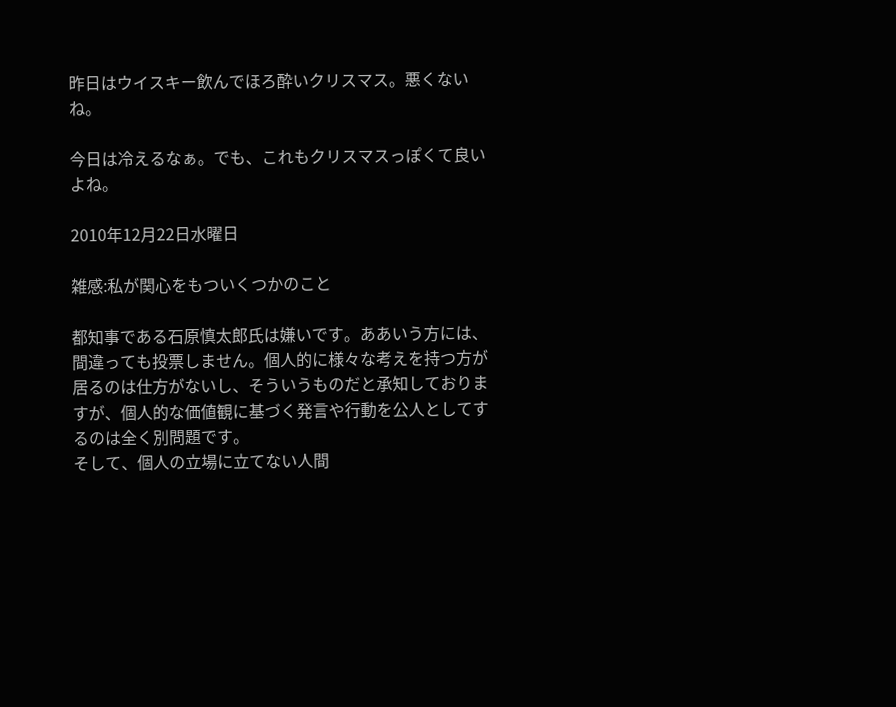昨日はウイスキー飲んでほろ酔いクリスマス。悪くないね。

今日は冷えるなぁ。でも、これもクリスマスっぽくて良いよね。

2010年12月22日水曜日

雑感:私が関心をもついくつかのこと

都知事である石原慎太郎氏は嫌いです。ああいう方には、間違っても投票しません。個人的に様々な考えを持つ方が居るのは仕方がないし、そういうものだと承知しておりますが、個人的な価値観に基づく発言や行動を公人としてするのは全く別問題です。
そして、個人の立場に立てない人間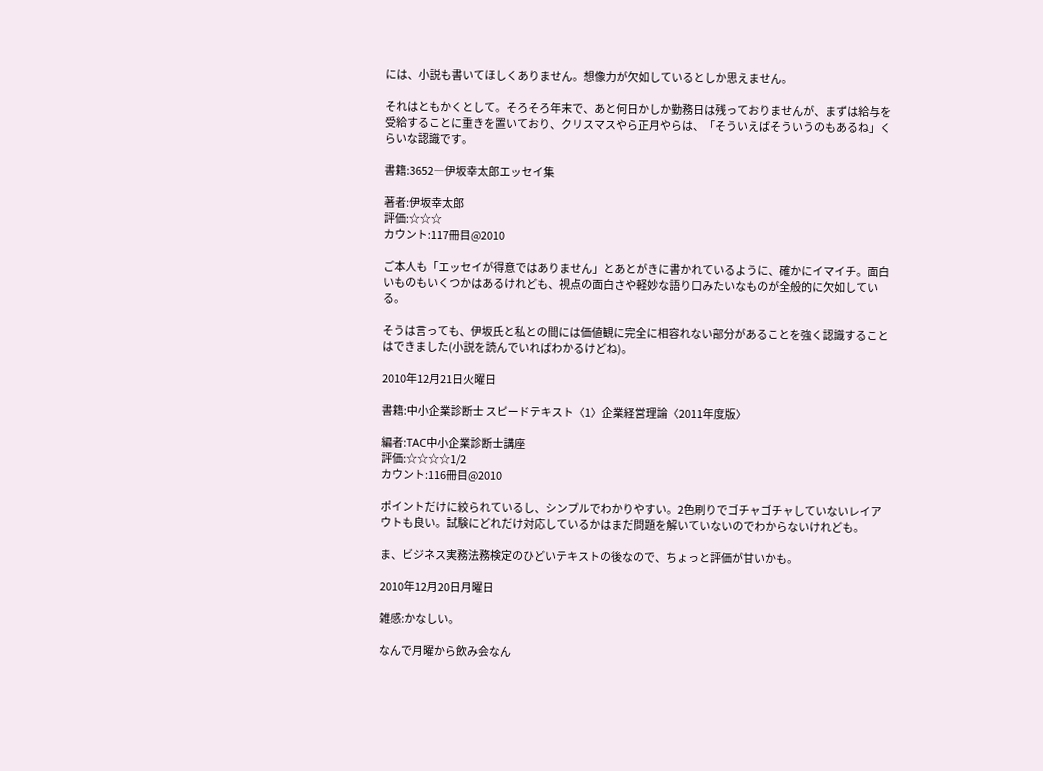には、小説も書いてほしくありません。想像力が欠如しているとしか思えません。

それはともかくとして。そろそろ年末で、あと何日かしか勤務日は残っておりませんが、まずは給与を受給することに重きを置いており、クリスマスやら正月やらは、「そういえばそういうのもあるね」くらいな認識です。

書籍:3652―伊坂幸太郎エッセイ集

著者:伊坂幸太郎
評価:☆☆☆
カウント:117冊目@2010

ご本人も「エッセイが得意ではありません」とあとがきに書かれているように、確かにイマイチ。面白いものもいくつかはあるけれども、視点の面白さや軽妙な語り口みたいなものが全般的に欠如している。

そうは言っても、伊坂氏と私との間には価値観に完全に相容れない部分があることを強く認識することはできました(小説を読んでいればわかるけどね)。

2010年12月21日火曜日

書籍:中小企業診断士 スピードテキスト〈1〉企業経営理論〈2011年度版〉

編者:TAC中小企業診断士講座
評価:☆☆☆☆1/2
カウント:116冊目@2010

ポイントだけに絞られているし、シンプルでわかりやすい。2色刷りでゴチャゴチャしていないレイアウトも良い。試験にどれだけ対応しているかはまだ問題を解いていないのでわからないけれども。

ま、ビジネス実務法務検定のひどいテキストの後なので、ちょっと評価が甘いかも。

2010年12月20日月曜日

雑感:かなしい。

なんで月曜から飲み会なん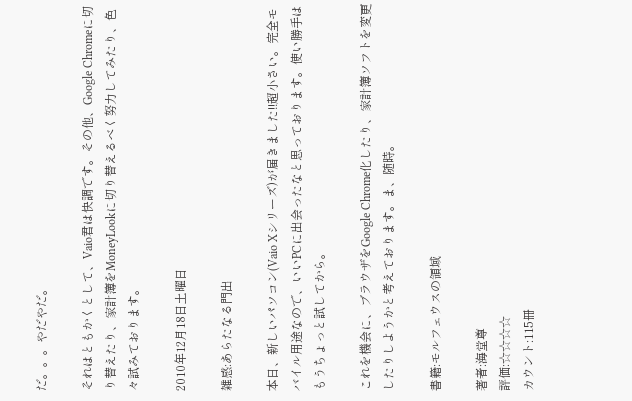だ。。。やだやだ。

それはともかくとして、Vaio君は快調です。その他、Google Chromeに切り替えたり、家計簿をMoneyLookに切り替えるべく努力してみたり、色々試みております。

2010年12月18日土曜日

雑感:あらたなる門出

本日、新しいパソコン(Vaio Xシリーズ)が届きました!!超小さい。完全モバイル用途なので、いいPCに出会ったなと思っております。使い勝手はもうちょっと試してから。

これを機会に、ブラウザをGoogle Chrome化したり、家計簿ソフトを変更したりしようかと考えております。ま、随時。

書籍:モルフェウスの領域

著者:海堂尊
評価:☆☆☆☆
カウント:115冊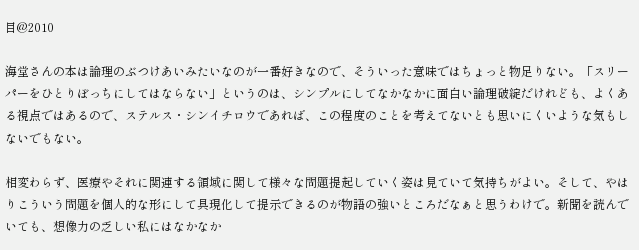目@2010

海堂さんの本は論理のぶつけあいみたいなのが一番好きなので、そういった意味ではちょっと物足りない。「スリーパーをひとりぼっちにしてはならない」というのは、シンプルにしてなかなかに面白い論理破綻だけれども、よくある視点ではあるので、ステルス・シンイチロウであれば、この程度のことを考えてないとも思いにくいような気もしないでもない。

相変わらず、医療やそれに関連する領域に関して様々な問題提起していく姿は見ていて気持ちがよい。そして、やはりこういう問題を個人的な形にして具現化して提示できるのが物語の強いところだなぁと思うわけで。新聞を読んでいても、想像力の乏しい私にはなかなか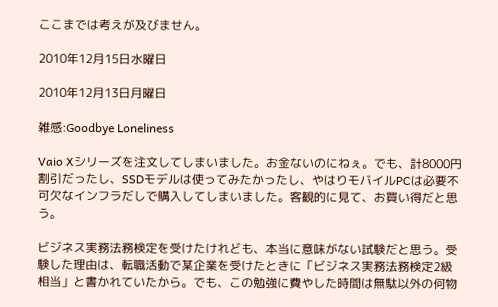ここまでは考えが及びません。

2010年12月15日水曜日

2010年12月13日月曜日

雑感:Goodbye Loneliness

Vaio Xシリーズを注文してしまいました。お金ないのにねぇ。でも、計8000円割引だったし、SSDモデルは使ってみたかったし、やはりモバイルPCは必要不可欠なインフラだしで購入してしまいました。客観的に見て、お買い得だと思う。

ビジネス実務法務検定を受けたけれども、本当に意味がない試験だと思う。受験した理由は、転職活動で某企業を受けたときに「ビジネス実務法務検定2級相当」と書かれていたから。でも、この勉強に費やした時間は無駄以外の何物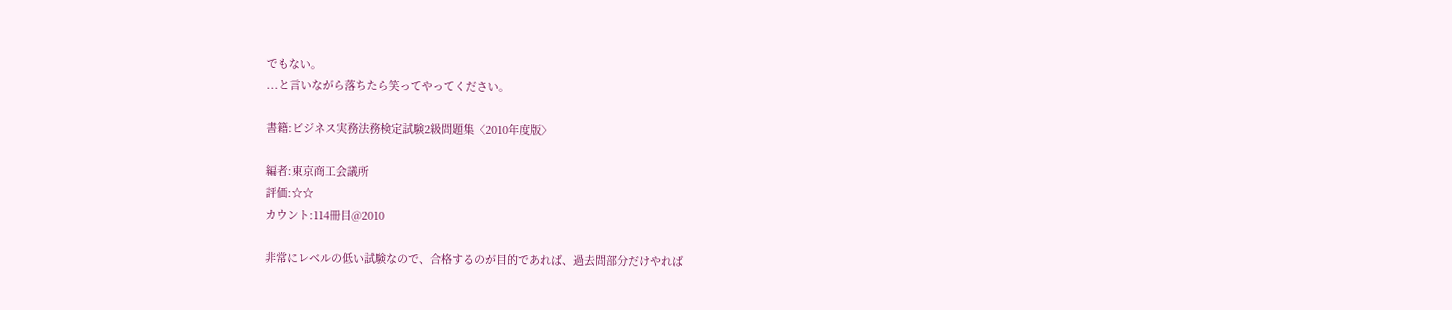でもない。
...と言いながら落ちたら笑ってやってください。

書籍:ビジネス実務法務検定試験2級問題集〈2010年度版〉

編者:東京商工会議所
評価:☆☆
カウント:114冊目@2010

非常にレベルの低い試験なので、合格するのが目的であれば、過去問部分だけやれば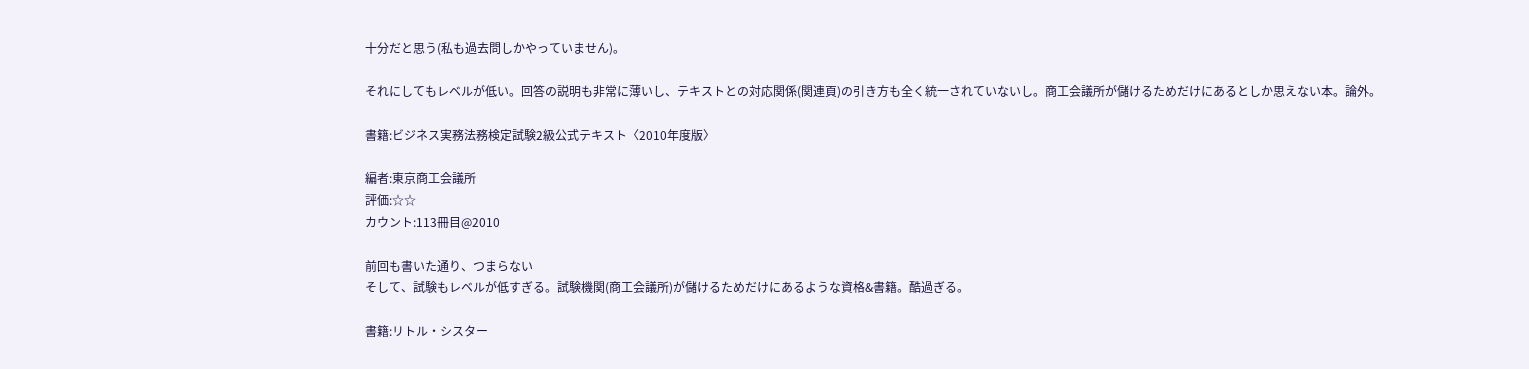十分だと思う(私も過去問しかやっていません)。

それにしてもレベルが低い。回答の説明も非常に薄いし、テキストとの対応関係(関連頁)の引き方も全く統一されていないし。商工会議所が儲けるためだけにあるとしか思えない本。論外。

書籍:ビジネス実務法務検定試験2級公式テキスト〈2010年度版〉

編者:東京商工会議所
評価:☆☆
カウント:113冊目@2010

前回も書いた通り、つまらない
そして、試験もレベルが低すぎる。試験機関(商工会議所)が儲けるためだけにあるような資格&書籍。酷過ぎる。

書籍:リトル・シスター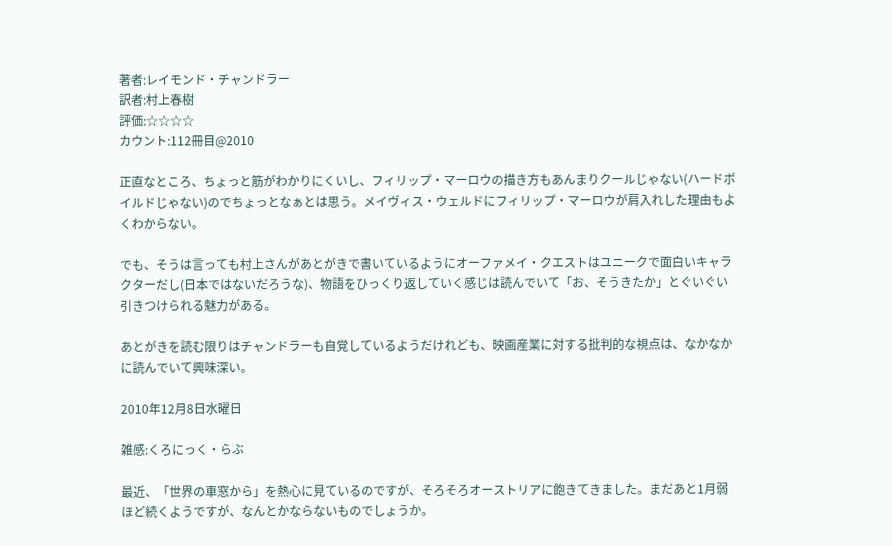著者:レイモンド・チャンドラー
訳者:村上春樹
評価:☆☆☆☆
カウント:112冊目@2010

正直なところ、ちょっと筋がわかりにくいし、フィリップ・マーロウの描き方もあんまりクールじゃない(ハードボイルドじゃない)のでちょっとなぁとは思う。メイヴィス・ウェルドにフィリップ・マーロウが肩入れした理由もよくわからない。

でも、そうは言っても村上さんがあとがきで書いているようにオーファメイ・クエストはユニークで面白いキャラクターだし(日本ではないだろうな)、物語をひっくり返していく感じは読んでいて「お、そうきたか」とぐいぐい引きつけられる魅力がある。

あとがきを読む限りはチャンドラーも自覚しているようだけれども、映画産業に対する批判的な視点は、なかなかに読んでいて興味深い。

2010年12月8日水曜日

雑感:くろにっく・らぶ

最近、「世界の車窓から」を熱心に見ているのですが、そろそろオーストリアに飽きてきました。まだあと1月弱ほど続くようですが、なんとかならないものでしょうか。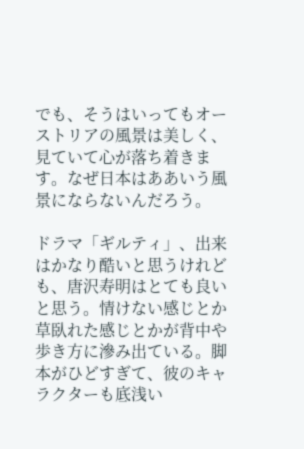でも、そうはいってもオーストリアの風景は美しく、見ていて心が落ち着きます。なぜ日本はああいう風景にならないんだろう。

ドラマ「ギルティ」、出来はかなり酷いと思うけれども、唐沢寿明はとても良いと思う。情けない感じとか草臥れた感じとかが背中や歩き方に滲み出ている。脚本がひどすぎて、彼のキャラクターも底浅い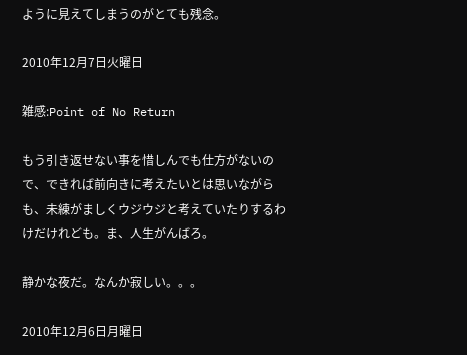ように見えてしまうのがとても残念。

2010年12月7日火曜日

雑感:Point of No Return

もう引き返せない事を惜しんでも仕方がないので、できれば前向きに考えたいとは思いながらも、未練がましくウジウジと考えていたりするわけだけれども。ま、人生がんばろ。

静かな夜だ。なんか寂しい。。。

2010年12月6日月曜日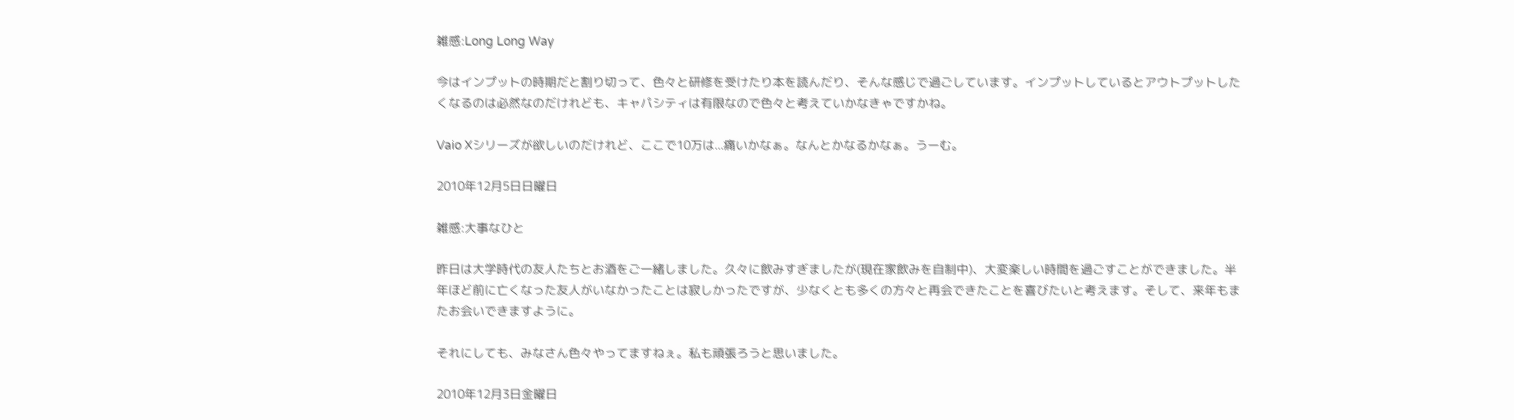雑感:Long Long Way

今はインプットの時期だと割り切って、色々と研修を受けたり本を読んだり、そんな感じで過ごしています。インプットしているとアウトプットしたくなるのは必然なのだけれども、キャパシティは有限なので色々と考えていかなきゃですかね。

Vaio Xシリーズが欲しいのだけれど、ここで10万は...痛いかなぁ。なんとかなるかなぁ。うーむ。

2010年12月5日日曜日

雑感:大事なひと

昨日は大学時代の友人たちとお酒をご一緒しました。久々に飲みすぎましたが(現在家飲みを自制中)、大変楽しい時間を過ごすことができました。半年ほど前に亡くなった友人がいなかったことは寂しかったですが、少なくとも多くの方々と再会できたことを喜びたいと考えます。そして、来年もまたお会いできますように。

それにしても、みなさん色々やってますねぇ。私も頑張ろうと思いました。

2010年12月3日金曜日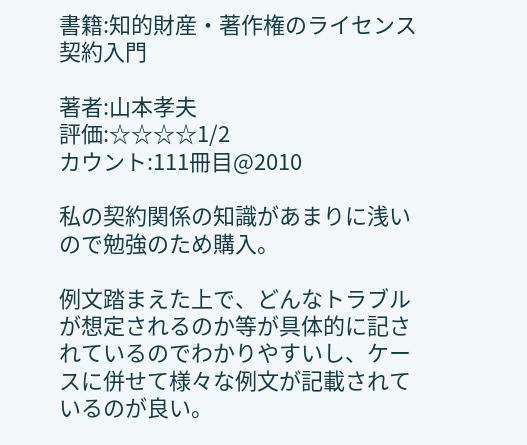書籍:知的財産・著作権のライセンス契約入門

著者:山本孝夫
評価:☆☆☆☆1/2
カウント:111冊目@2010

私の契約関係の知識があまりに浅いので勉強のため購入。

例文踏まえた上で、どんなトラブルが想定されるのか等が具体的に記されているのでわかりやすいし、ケースに併せて様々な例文が記載されているのが良い。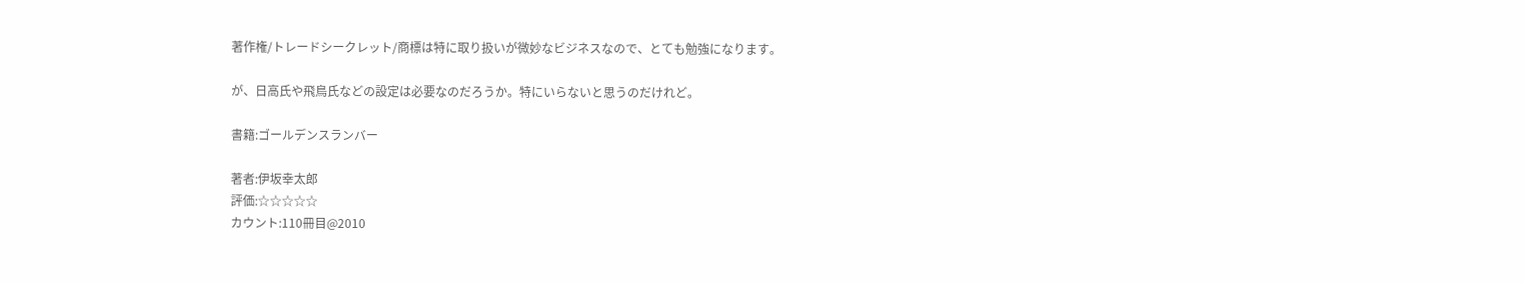著作権/トレードシークレット/商標は特に取り扱いが微妙なビジネスなので、とても勉強になります。

が、日高氏や飛鳥氏などの設定は必要なのだろうか。特にいらないと思うのだけれど。

書籍:ゴールデンスランバー

著者:伊坂幸太郎
評価:☆☆☆☆☆
カウント:110冊目@2010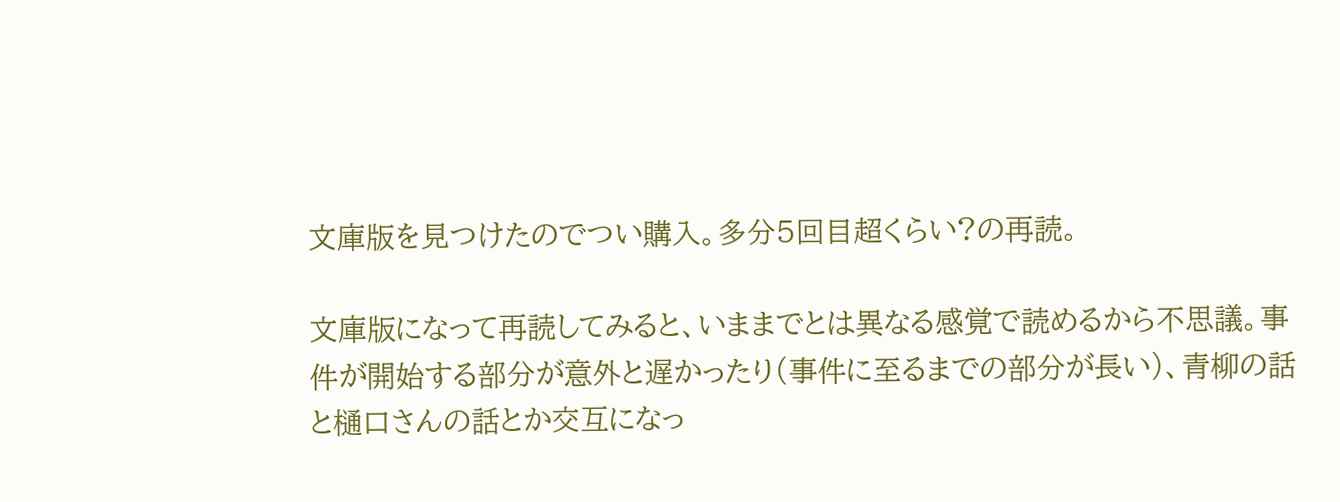文庫版を見つけたのでつい購入。多分5回目超くらい?の再読。

文庫版になって再読してみると、いままでとは異なる感覚で読めるから不思議。事件が開始する部分が意外と遅かったり(事件に至るまでの部分が長い)、青柳の話と樋口さんの話とか交互になっ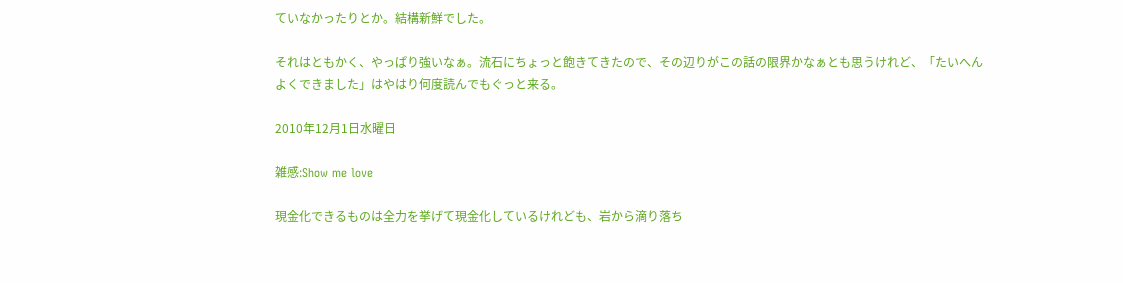ていなかったりとか。結構新鮮でした。

それはともかく、やっぱり強いなぁ。流石にちょっと飽きてきたので、その辺りがこの話の限界かなぁとも思うけれど、「たいへんよくできました」はやはり何度読んでもぐっと来る。

2010年12月1日水曜日

雑感:Show me love

現金化できるものは全力を挙げて現金化しているけれども、岩から滴り落ち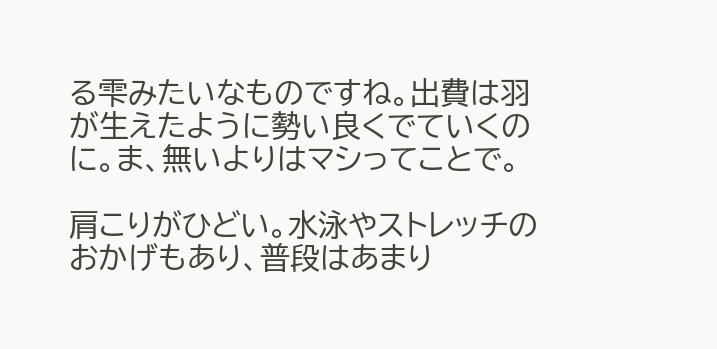る雫みたいなものですね。出費は羽が生えたように勢い良くでていくのに。ま、無いよりはマシってことで。

肩こりがひどい。水泳やストレッチのおかげもあり、普段はあまり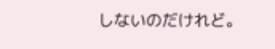しないのだけれど。